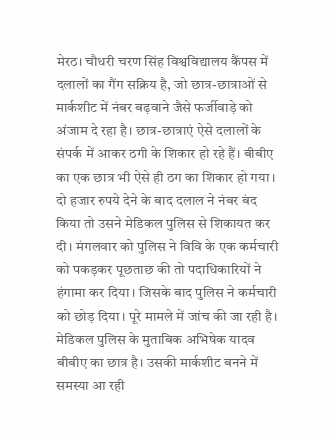मेरठ। चौधरी चरण सिंह विश्वविद्यालय कैंपस में दलालों का गैंग सक्रिय है, जो छात्र-छात्राओं से मार्कशीट में नंबर बढ़वाने जैसे फर्जीवाड़े को अंजाम दे रहा है। छात्र-छात्राएं ऐसे दलालों के संपर्क में आकर ठगी के शिकार हो रहे हैं। बीबीए का एक छात्र भी ऐसे ही ठग का शिकार हो गया। दो हजार रुपये देने के बाद दलाल ने नंबर बंद किया तो उसने मेडिकल पुलिस से शिकायत कर दी। मंगलवार को पुलिस ने विवि के एक कर्मचारी को पकड़कर पूछताछ की तो पदाधिकारियों ने हंगामा कर दिया। जिसके बाद पुलिस ने कर्मचारी को छोड़ दिया। पूरे मामले में जांच की जा रही है।
मेडिकल पुलिस के मुताबिक अभिषेक यादव बीबीए का छात्र है। उसकी मार्कशीट बनने में समस्या आ रही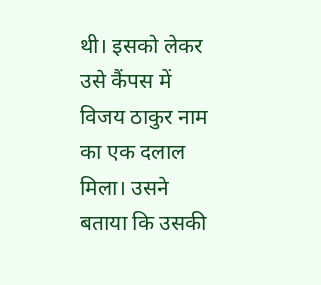थी। इसको लेकर उसे कैंपस में विजय ठाकुर नाम का एक दलाल मिला। उसने बताया कि उसकी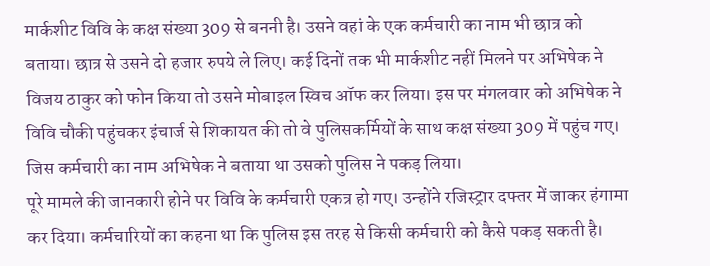मार्कशीट विवि के कक्ष संख्या 309 से बननी है। उसने वहां के एक कर्मचारी का नाम भी छात्र को बताया। छात्र से उसने दो हजार रुपये ले लिए। कई दिनों तक भी मार्कशीट नहीं मिलने पर अभिषेक ने विजय ठाकुर को फोन किया तो उसने मोबाइल स्विच ऑफ कर लिया। इस पर मंगलवार को अभिषेक ने विवि चौकी पहुंचकर इंचार्ज से शिकायत की तो वे पुलिसकर्मियों के साथ कक्ष संख्या 309 में पहुंच गए। जिस कर्मचारी का नाम अभिषेक ने बताया था उसको पुलिस ने पकड़ लिया।
पूरे मामले की जानकारी होने पर विवि के कर्मचारी एकत्र हो गए। उन्होंने रजिस्ट्रार दफ्तर में जाकर हंगामा कर दिया। कर्मचारियों का कहना था कि पुलिस इस तरह से किसी कर्मचारी को कैसे पकड़ सकती है।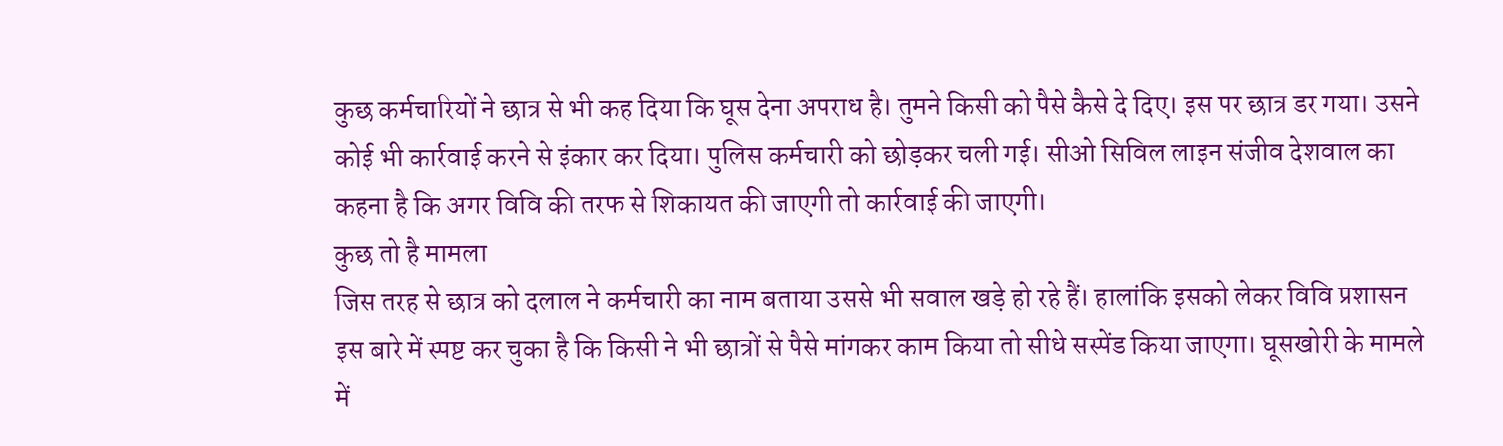कुछ कर्मचारियों ने छात्र से भी कह दिया कि घूस देना अपराध है। तुमने किसी को पैसे कैसे दे दिए। इस पर छात्र डर गया। उसने कोई भी कार्रवाई करने से इंकार कर दिया। पुलिस कर्मचारी को छोड़कर चली गई। सीओ सिविल लाइन संजीव देशवाल का कहना है कि अगर विवि की तरफ से शिकायत की जाएगी तो कार्रवाई की जाएगी।
कुछ तो है मामला
जिस तरह से छात्र को दलाल ने कर्मचारी का नाम बताया उससे भी सवाल खड़े हो रहे हैं। हालांकि इसको लेकर विवि प्रशासन इस बारे में स्पष्ट कर चुका है कि किसी ने भी छात्रों से पैसे मांगकर काम किया तो सीधे सस्पेंड किया जाएगा। घूसखोरी के मामले में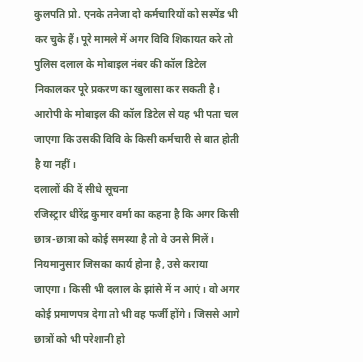कुलपति प्रो. एनके तनेजा दो कर्मचारियों को सस्पेंड भी कर चुके हैं। पूरे मामले में अगर विवि शिकायत करे तो पुलिस दलाल के मोबाइल नंबर की कॉल डिटेल निकालकर पूरे प्रकरण का खुलासा कर सकती है। आरोपी के मोबाइल की कॉल डिटेल से यह भी पता चल जाएगा कि उसकी विवि के किसी कर्मचारी से बात होती है या नहीं।
दलालों की दें सीधे सूचना
रजिस्ट्रार धीरेंद्र कुमार वर्मा का कहना है कि अगर किसी छात्र-छात्रा को कोई समस्या है तो वे उनसे मिलें। नियमानुसार जिसका कार्य होना है, उसे कराया जाएगा। किसी भी दलाल के झांसे में न आएं। वो अगर कोई प्रमाणपत्र देगा तो भी वह फर्जी होंगे। जिससे आगे छात्रों को भी परेशानी हो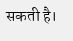सकती है।